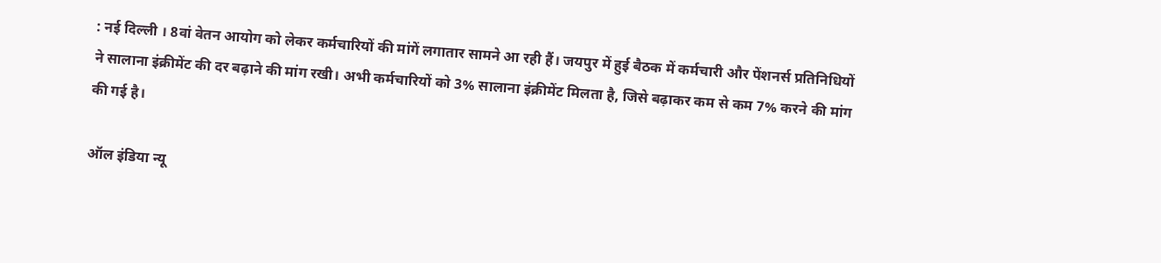: नई दिल्ली । 8वां वेतन आयोग को लेकर कर्मचारियों की मांगें लगातार सामने आ रही हैं। जयपुर में हुई बैठक में कर्मचारी और पेंशनर्स प्रतिनिधियों ने सालाना इंक्रीमेंट की दर बढ़ाने की मांग रखी। अभी कर्मचारियों को 3% सालाना इंक्रीमेंट मिलता है, जिसे बढ़ाकर कम से कम 7% करने की मांग की गई है।

ऑल इंडिया न्यू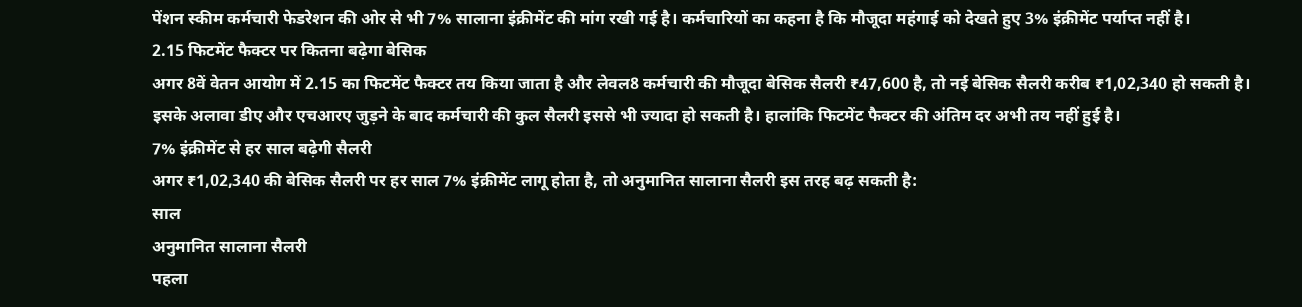पेंशन स्कीम कर्मचारी फेडरेशन की ओर से भी 7% सालाना इंक्रीमेंट की मांग रखी गई है। कर्मचारियों का कहना है कि मौजूदा महंगाई को देखते हुए 3% इंक्रीमेंट पर्याप्त नहीं है।
2.15 फिटमेंट फैक्टर पर कितना बढ़ेगा बेसिक
अगर 8वें वेतन आयोग में 2.15 का फिटमेंट फैक्टर तय किया जाता है और लेवल8 कर्मचारी की मौजूदा बेसिक सैलरी ₹47,600 है, तो नई बेसिक सैलरी करीब ₹1,02,340 हो सकती है।
इसके अलावा डीए और एचआरए जुड़ने के बाद कर्मचारी की कुल सैलरी इससे भी ज्यादा हो सकती है। हालांकि फिटमेंट फैक्टर की अंतिम दर अभी तय नहीं हुई है।
7% इंक्रीमेंट से हर साल बढ़ेगी सैलरी
अगर ₹1,02,340 की बेसिक सैलरी पर हर साल 7% इंक्रीमेंट लागू होता है, तो अनुमानित सालाना सैलरी इस तरह बढ़ सकती है:
साल
अनुमानित सालाना सैलरी
पहला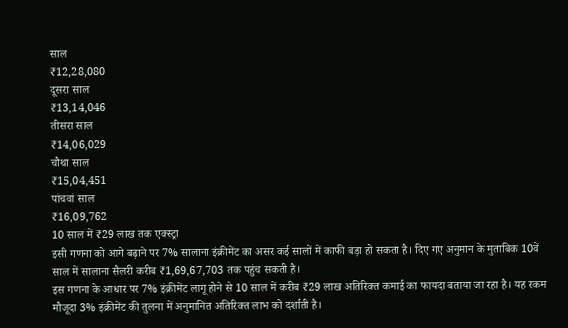साल
₹12,28,080
दूसरा साल
₹13,14,046
तीसरा साल
₹14,06,029
चौथा साल
₹15,04,451
पांचवां साल
₹16,09,762
10 साल में ₹29 लाख तक एक्स्ट्रा
इसी गणना को आगे बढ़ाने पर 7% सालाना इंक्रीमेंट का असर कई सालों में काफी बड़ा हो सकता है। दिए गए अनुमान के मुताबिक 10वें साल में सालाना सैलरी करीब ₹1,69,67,703 तक पहुंच सकती है।
इस गणना के आधार पर 7% इंक्रीमेंट लागू होने से 10 साल में करीब ₹29 लाख अतिरिक्त कमाई का फायदा बताया जा रहा है। यह रकम मौजूदा 3% इंक्रीमेंट की तुलना में अनुमानित अतिरिक्त लाभ को दर्शाती है।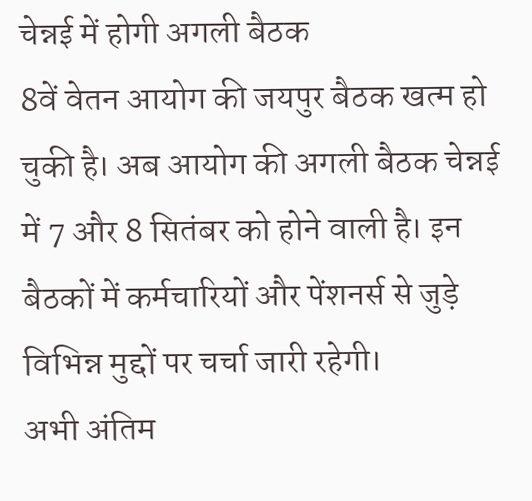चेन्नई में होगी अगली बैठक
8वें वेतन आयोग की जयपुर बैठक खत्म हो चुकी है। अब आयोग की अगली बैठक चेन्नई में 7 और 8 सितंबर को होने वाली है। इन बैठकों में कर्मचारियों और पेंशनर्स से जुड़े विभिन्न मुद्दों पर चर्चा जारी रहेगी।
अभी अंतिम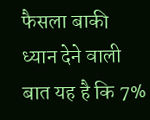फैसला बाकी
ध्यान देने वाली बात यह है कि 7%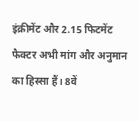इंक्रीमेंट और 2.15 फिटमेंट फैक्टर अभी मांग और अनुमान का हिस्सा हैं। 8वें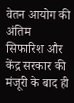वेतन आयोग की अंतिम सिफारिश और केंद्र सरकार की मंजूरी के बाद ही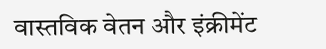वास्तविक वेतन और इंक्रीमेंट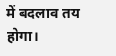में बदलाव तय होगा।